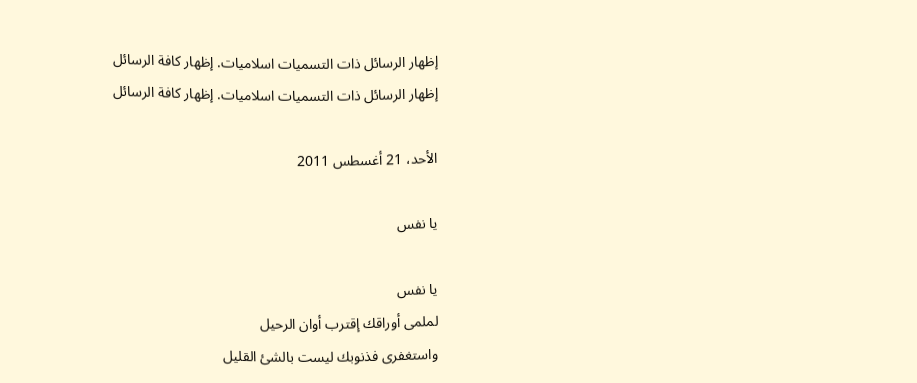إظهار الرسائل ذات التسميات اسلاميات. إظهار كافة الرسائل
إظهار الرسائل ذات التسميات اسلاميات. إظهار كافة الرسائل

الأحد، 21 أغسطس 2011

يا نفس

يا نفس
لملمى أوراقك إقترب أوان الرحيل
واستغفرى فذنوبك ليست بالشئ القليل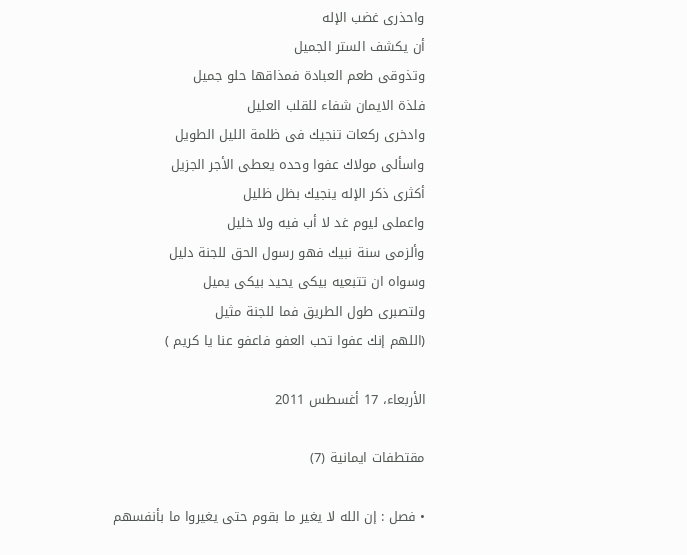واحذرى غضب الإله
أن يكشف الستر الجميل
وتذوقى طعم العبادة فمذاقها حلو جميل
فلذة الايمان شفاء للقلب العليل
وادخرى ركعات تنجيك فى ظلمة الليل الطويل
واسألى مولاك عفوا وحده يعطى الأجر الجزيل
أكثرى ذكر الإله ينجيك بظل ظليل
واعملى ليوم غد لا أب فيه ولا خليل
وألزمى سنة نبيك فهو رسول الحق للجنة دليل
وسواه ان تتبعيه بيكى يحيد بيكى يميل
ولتصبرى طول الطريق فما للجنة مثيل
(اللهم إنك عفوا تحب العفو فاعفو عنا يا كريم )

الأربعاء، 17 أغسطس 2011

مقتطفات ايمانية (7)

• فصل : إن الله لا يغير ما بقوم حتى يغيروا ما بأنفسهم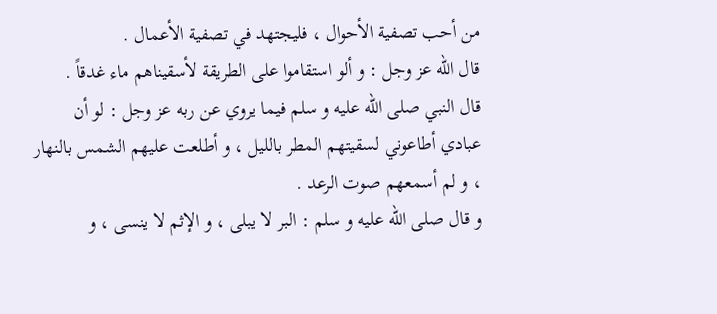من أحب تصفية الأحوال ، فليجتهد في تصفية الأعمال .
قال الله عز وجل : و ألو استقاموا على الطريقة لأسقيناهم ماء غدقاً .
قال النبي صلى الله عليه و سلم فيما يروي عن ربه عز وجل : لو أن عبادي أطاعوني لسقيتهم المطر بالليل ، و أطلعت عليهم الشمس بالنهار ، و لم أسمعهم صوت الرعد .
و قال صلى الله عليه و سلم : البر لا يبلى ، و الإثم لا ينسى ، و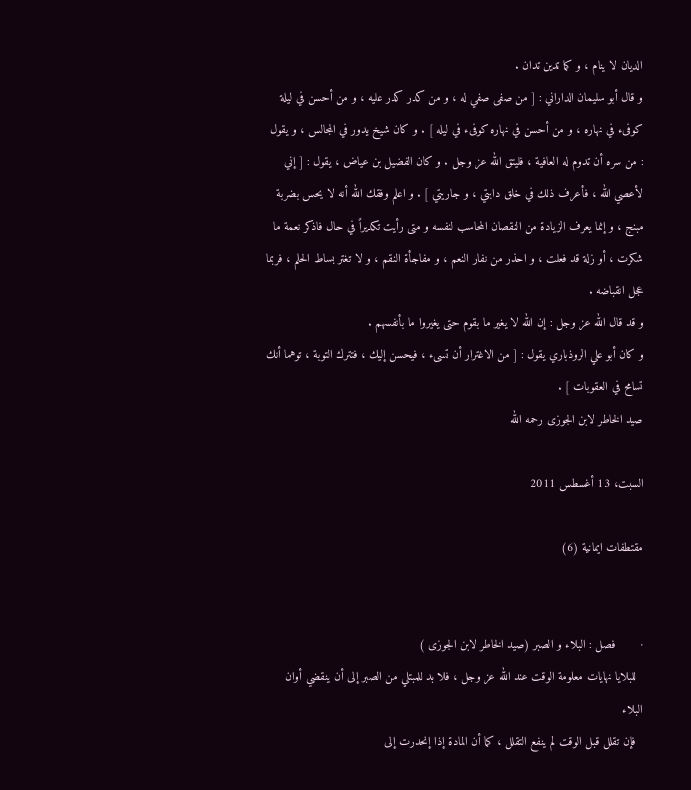الديان لا ينام ، و كما تدين تدان .
و قال أبو سليمان الداراني : [ من صفى صفي له ، و من كدر كدر عليه ، و من أحسن في ليلة كوفىء في نهاره ، و من أحسن في نهاره كوفىء في ليله ] . و كان شيخ يدور في المجالس ، و يقول : من سره أن تدوم له العافية ، فليتق الله عز وجل . و كان الفضيل بن عياض ، يقول : [ إني لأعصي الله ، فأعرف ذلك في خلق دابتي ، و جاريتي ] . و اعلم وفقك الله أنه لا يحس بضربة مبنج ، و إنما يعرف الزيادة من النقصان المحاسب لنفسه و متى رأيت تكديراً في حال فاذكر نعمة ما شكرت ، أو زلة قد فعلت ، و احذر من نفار النعم ، و مفاجأة النقم ، و لا تغتر بساط الحلم ، فربما عجل انقباضه .
و قد قال الله عز وجل : إن الله لا يغير ما بقوم حتى يغيروا ما بأنفسهم .
و كان أبو علي الروذباري يقول : [ من الاغترار أن تسىء ، فيحسن إليك ، فتترك التوبة ، توهما أنك تسامح في العقوبات ] .
صيد الخاطر لابن الجوزى رحمه الله

السبت، 13 أغسطس 2011

مقتطفات ايمانية (6)


·       فصل : البلاء و الصبر (صيد الخاطر لابن الجوزى )
  للبلايا نهايات معلومة الوقت عند الله عز وجل ، فلا بد للمبتلي من الصبر إلى أن ينقضي أوان البلاء
  فإن تقلل قبل الوقت لم ينفع التقلل ، كما أن المادة إذا إنحدرت إلى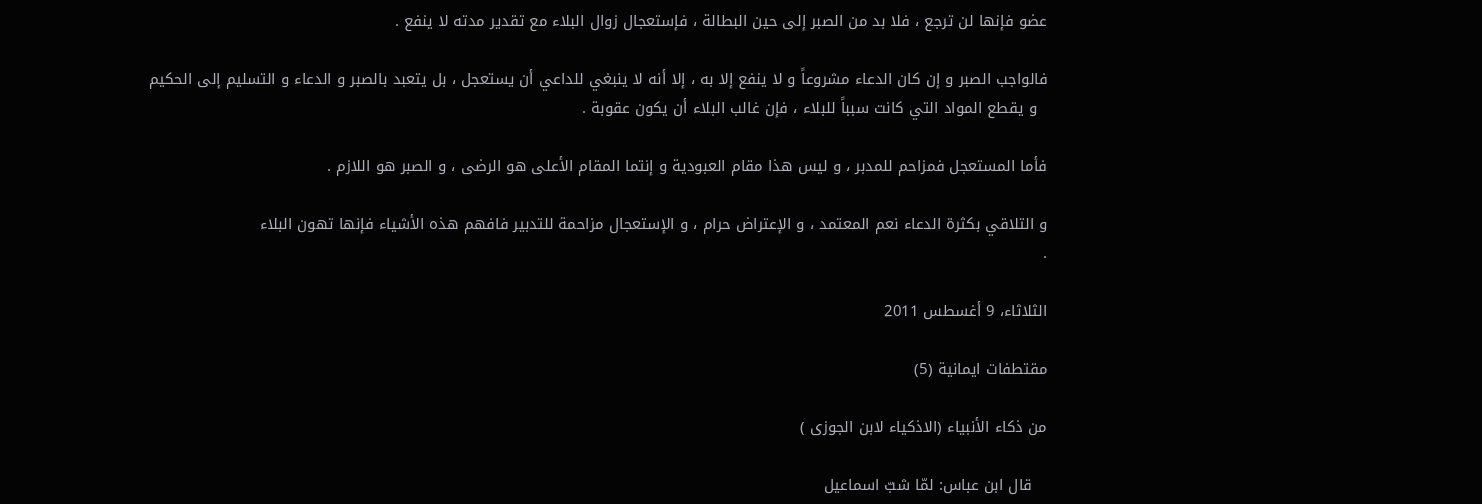عضو فإنها لن ترجع ، فلا بد من الصبر إلى حين البطالة ، فإستعجال زوال البلاء مع تقدير مدته لا ينفع .

فالواجب الصبر و إن كان الدعاء مشروعاً و لا ينفع إلا به ، إلا أنه لا ينبغي للداعي أن يستعجل ، بل يتعبد بالصبر و الدعاء و التسليم إلى الحكيم
  و يقطع المواد التي كانت سبباً للبلاء ، فإن غالب البلاء أن يكون عقوبة .

فأما المستعجل فمزاحم للمدبر ، و ليس هذا مقام العبودية و إنتما المقام الأعلى هو الرضى ، و الصبر هو اللازم .

و التلاقي بكثرة الدعاء نعم المعتمد ، و الإعتراض حرام ، و الإستعجال مزاحمة للتدبير فافهم هذه الأشياء فإنها تهون البلاء
.

الثلاثاء، 9 أغسطس 2011

مقتطفات ايمانية (5)

من ذكاء الأنبياء (الاذكياء لابن الجوزى )

   قال ابن عباس: لمّا شبّ اسماعيل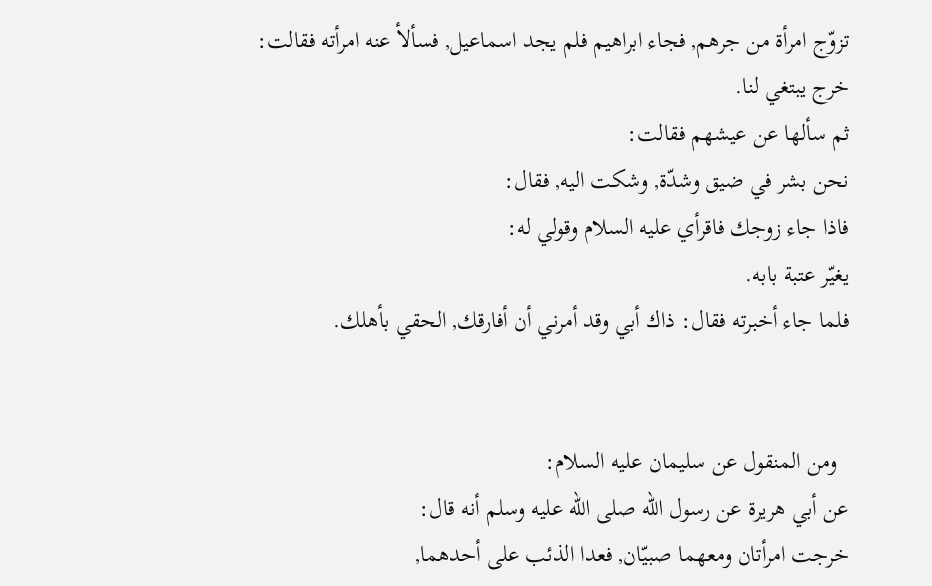تزوّج امرأة من جرهم, فجاء ابراهيم فلم يجد اسماعيل, فسألأ عنه امرأته فقالت:
خرج يبتغي لنا.
ثم سألها عن عيشهم فقالت:
نحن بشر في ضيق وشدّة, وشكت اليه, فقال:
فاذا جاء زوجك فاقرأي عليه السلام وقولي له:
يغيّر عتبة بابه.
فلما جاء أخبرته فقال: ذاك أبي وقد أمرني أن أفارقك, الحقي بأهلك.


  ومن المنقول عن سليمان عليه السلام:
عن أبي هريرة عن رسول الله صلى الله عليه وسلم أنه قال:
خرجت امرأتان ومعهما صبيّان, فعدا الذئب على أحدهما,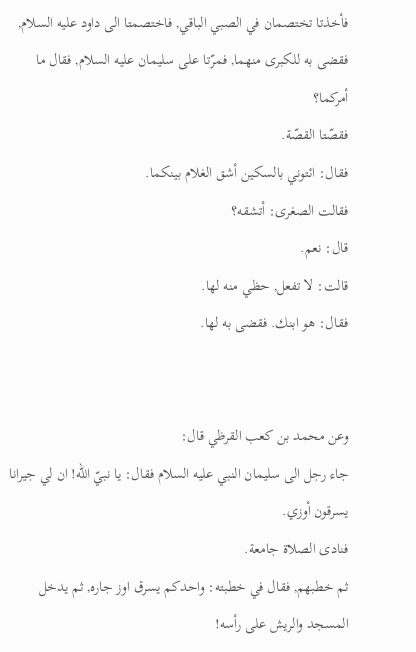فأخذتا تختصمان في الصبي الباقي, فاختصمتا الى داود عليه السلام, فقضى به للكبرى منهما, فمرّتا على سليمان عليه السلام, فقال ما أمركما؟
فقصّتا القصّة.
فقال: ائتوني بالسكين أشق الغلام بينكما.
فقالت الصغرى: أتشقه؟
قال: نعم.
قالت: لا تفعل, حظي منه لها.
فقال: هو ابنك. فقضى به لها.


وعن محمد بن كعب القرظي قال:
جاء رجل الى سليمان النبي عليه السلام فقال: يا نبيّ الله! ان لي جيرانا يسرقون أوزي.
فنادى الصلاة جامعة.
ثم خطبهم, فقال في خطبته: واحدكم يسرق اوز جاره, ثم يدخل المسجد والريش على رأسه!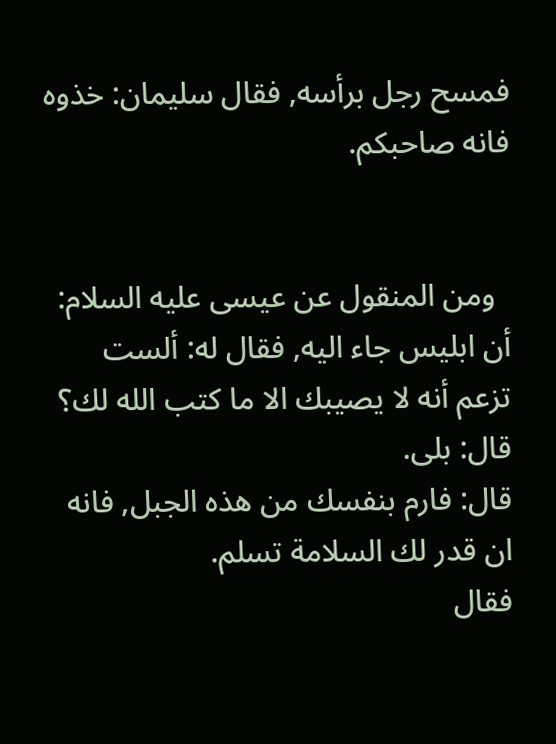فمسح رجل برأسه, فقال سليمان: خذوه فانه صاحبكم.


  ومن المنقول عن عيسى عليه السلام: أن ابليس جاء اليه, فقال له: ألست تزعم أنه لا يصيبك الا ما كتب الله لك؟
قال: بلى.
قال: فارم بنفسك من هذه الجبل, فانه ان قدر لك السلامة تسلم.
فقال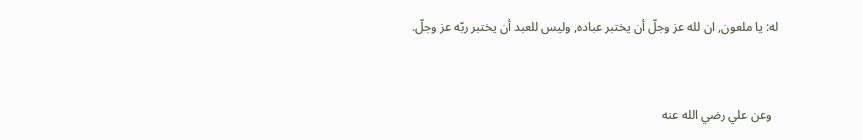له: يا ملعون, ان لله عز وجلّ أن يختبر عباده, وليس للعبد أن يختبر ربّه عز وجلّ.


  وعن علي رضي الله عنه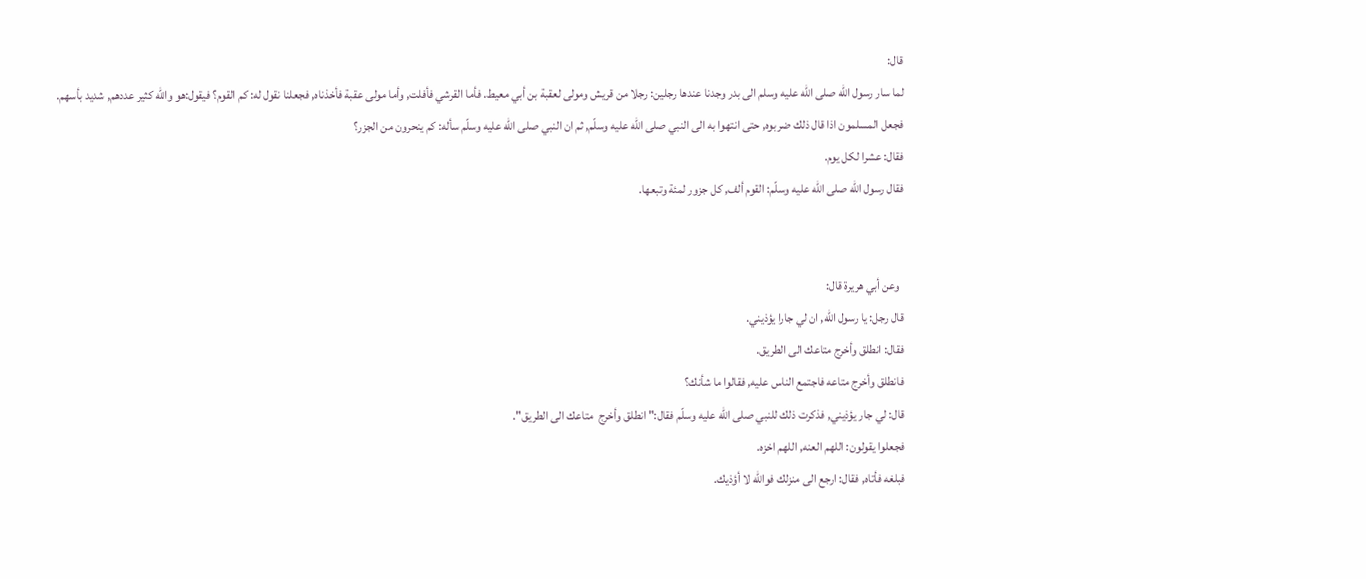قال:
لما سار رسول الله صلى الله عليه وسلم الى بدر وجدنا عندها رجلين: رجلا من قريش ومولى لعقبة بن أبي معيط. فأما القرشي فأفلت, وأما مولى عقبة فأخذناه, فجعلنا نقول له: كم القوم؟ فيقول:هو والله كثير عددهم, شديد بأسهم.
فجعل المسلمون اذا قال ذلك ضربوه, حتى انتهوا به الى النبي صلى الله عليه وسلّم, ثم ان النبي صلى الله عليه وسلّم سأله: كم ينحرون من الجزر؟
فقال: عشرا لكل يوم.
فقال رسول الله صلى الله عليه وسلّم: القوم ألف, كل جزور لمئة وتبعها.


  وعن أبي هريرة قال:
قال رجل: يا رسول الله, ان لي جارا يؤذيني.
فقال: انطلق وأخرج متاعك الى الطريق.
فانطلق وأخرج متاعه فاجتمع الناس عليه, فقالوا ما شأنك؟
قال: لي جار يؤذيني, فذكرت ذلك للنبي صلى الله عليه وسلّم فقال:" انطلق وأخرج  متاعك الى الطريق".
فجعلوا يقولون: اللهم العنه, اللهم اخزه.
فبلغه فأتاه, فقال: ارجع الى منزلك فوالله لا أؤذيك.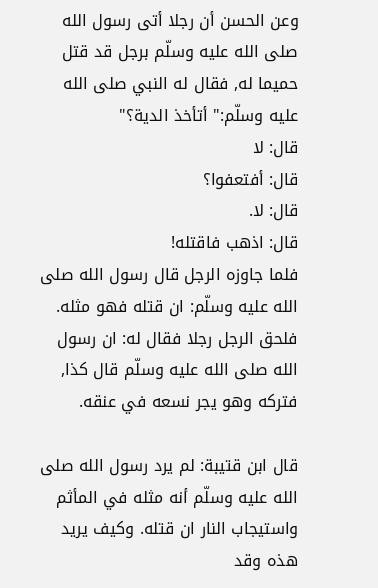وعن الحسن أن رجلا أتى رسول الله صلى الله عليه وسلّم برجل قد قتل حميما له, فقال له النبي صلى الله عليه وسلّم:" أتأخذ الدية؟"
قال: لا
قال: أفتعفوا؟
قال: لا.
قال: اذهب فاقتله!
فلما جاوزه الرجل قال رسول الله صلى الله عليه وسلّم: ان قتله فهو مثله.
فلحق الرجل رجلا فقال له: ان رسول الله صلى الله عليه وسلّم قال كذا, فتركه وهو يجر نسعه في عنقه.

قال ابن قتيبة: لم يرد رسول الله صلى الله عليه وسلّم أنه مثله في المأثم واستيجاب النار ان قتله. وكيف يريد هذه وقد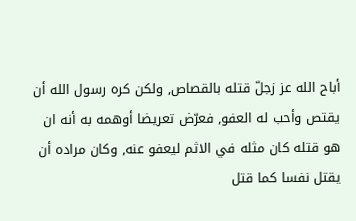أباح الله عز زجلّ قتله بالقصاص, ولكن كره رسول الله أن يقتص وأحب له العفو, فعرّض تعريضا أوهمه به أنه ان هو قتله كان مثله في الاثم ليعفو عنه, وكان مراده أن يقتل نفسا كما قتل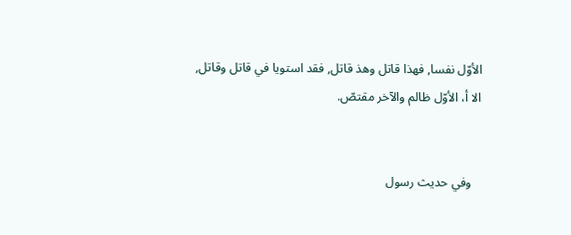الأوّل نفسا, فهذا قاتل وهذ قاتل, فقد استويا في قاتل وقاتل, الا أ، الأوّل ظالم والآخر مقتصّ.


   وفي حديث رسول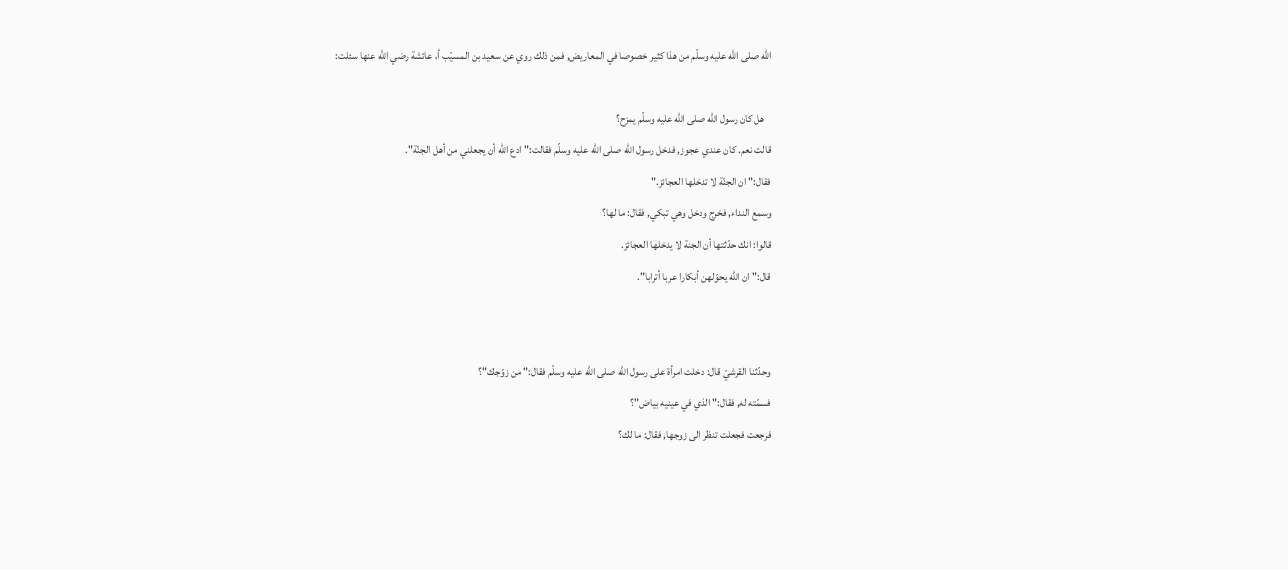الله صلى الله عليه وسلّم من هذا كثير خصوصا في المعاريض, فمن ذلك روي عن سعيد بن المسيّب أ، عائشة رضي الله عنها سئلت:

   هل كان رسول الله صلى الله عليه وسلّم يمزح؟
قالت نعم. كان عندي عجوز, فدخل رسول الله صلى الله عليه وسلّم فقالت:" ادع الله أن يجعلني من أهل الجنّة".
فقال:" ان الجنّة لا تدخلها العجائز."
وسمع النداء, فخرج ودخل وهي تبكي, فقال: ما لها؟
قالوا: انك حدّثتها أن الجنة لا يدخلها العجائز.
قال:" ان الله يحوّلهن أبكارا عربا أترابا".


وحدّثنا القرشيّ قال: دخلت امرأة على رسول الله صلى الله عليه وسلّم فقال:" من زوّجك"؟
فسمّته له, فقال:" الذي في عينيه بياض"؟
فرجعت فجعلت تنظر الى زوجها, فقال: ما لك؟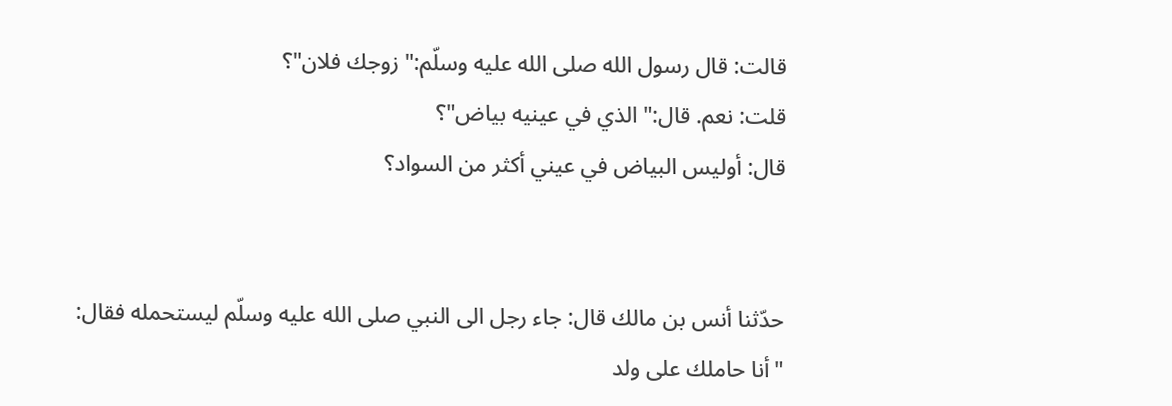قالت: قال رسول الله صلى الله عليه وسلّم:" زوجك فلان"؟
قلت: نعم. قال:" الذي في عينيه بياض"؟
قال: أوليس البياض في عيني أكثر من السواد؟


حدّثنا أنس بن مالك قال: جاء رجل الى النبي صلى الله عليه وسلّم ليستحمله فقال: "أنا حاملك على ولد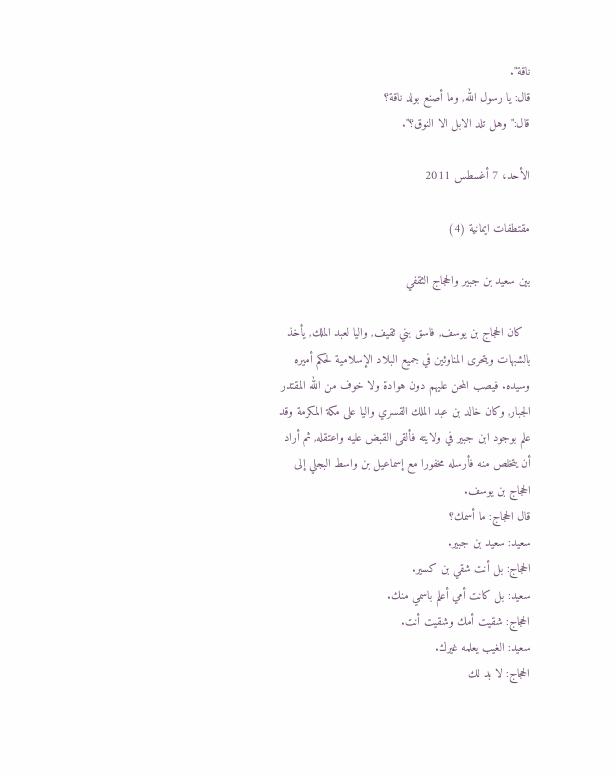ناقة".
قال: يا رسول الله, وما أصنع بولد ناقة؟
قال:" وهل تلد الابل الا النوق؟".

الأحد، 7 أغسطس 2011

مقتطفات ايمانية (4)

بين سعيد بن جبير والحجاج الثقفي

  كان الحجاج بن يوسف, فاسق بني ثقيف, واليا لعبد الملك, يأخذ بالشبهات ويتحرى المناوئين في جميع البلاد الإسلامية لحكم أميره وسيده. فيصب المحن عليهم دون هوادة ولا خوف من الله المقتدر الجبار, وكان خالد بن عبد الملك القسري واليا على مكة المكرمة وقد علم بوجود ابن جبير في ولايته فألقى القبض عليه واعتقله, ثم أراد أن يتخلص منه فأرسله مخفورا مع إسماعيل بن واسط البجلي إلى الحجاج بن يوسف.
قال الحجاج: ما أسمك؟
سعيد: سعيد بن جبير.
الحجاج: بل أنت شقي بن كسير.
سعيد: بل كانت أمي أعلم باسمي منك.
الحجاج: شقيت أمك وشقيت أنت.
سعيد: الغيب يعلمه غيرك.
الحجاج: لا بد لك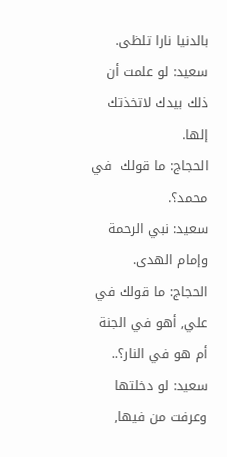بالدنيا نارا تلظى.
سعيد: لو علمت أن ذلك بيدك لاتخذتك إلها.
الحجاج: ما قولك  في محمد؟.
سعيد: نبي الرحمة وإمام الهدى.
الحجاج: ما قولك في علي, أهو في الجنة أم هو في النار؟..
سعيد: لو دخلتها وعرفت من فيها,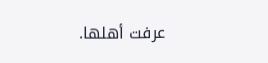عرفت أهلها.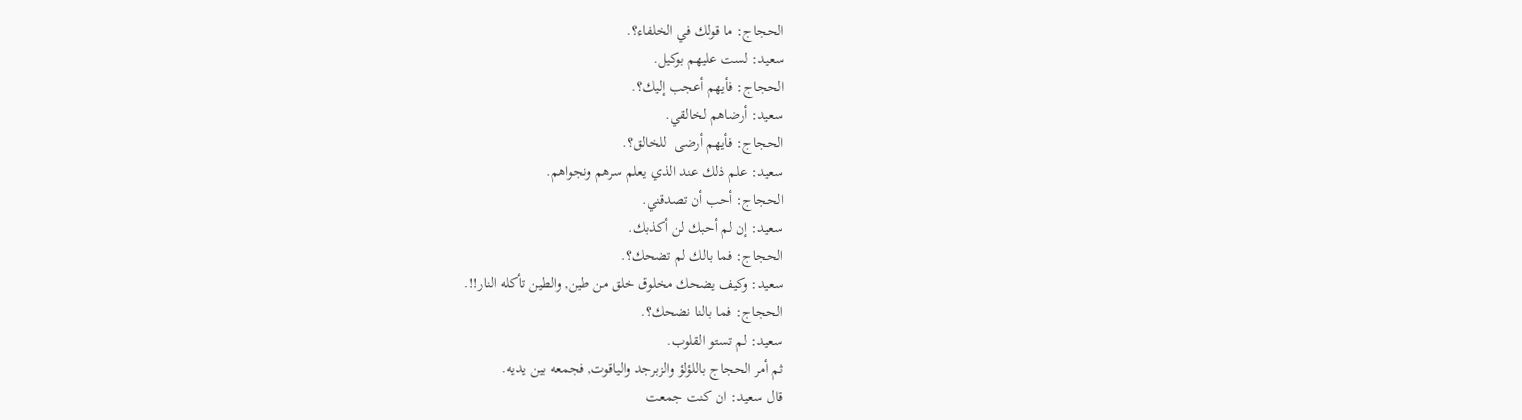الحجاج: ما قولك في الخلفاء؟.
سعيد: لست عليهم بوكيل.
الحجاج: فأيهم أعجب إليك؟.
سعيد: أرضاهم لخالقي.
الحجاج: فأيهم أرضى  للخالق؟.
سعيد: علم ذلك عند الذي يعلم سرهم ونجواهم.
الحجاج: أحب أن تصدقني.
سعيد: إن لم أحبك لن أكذبك.
الحجاج: فما بالك لم تضحك؟.
سعيد: وكيف يضحك مخلوق خلق من طين, والطين تأكله النار!!.
الحجاج: فما بالنا نضحك؟.
سعيد: لم تستو القلوب.
ثم أمر الحجاج باللؤلؤ والزبرجد والياقوت, فجمعه بين يديه.
قال سعيد: ان كنت جمعت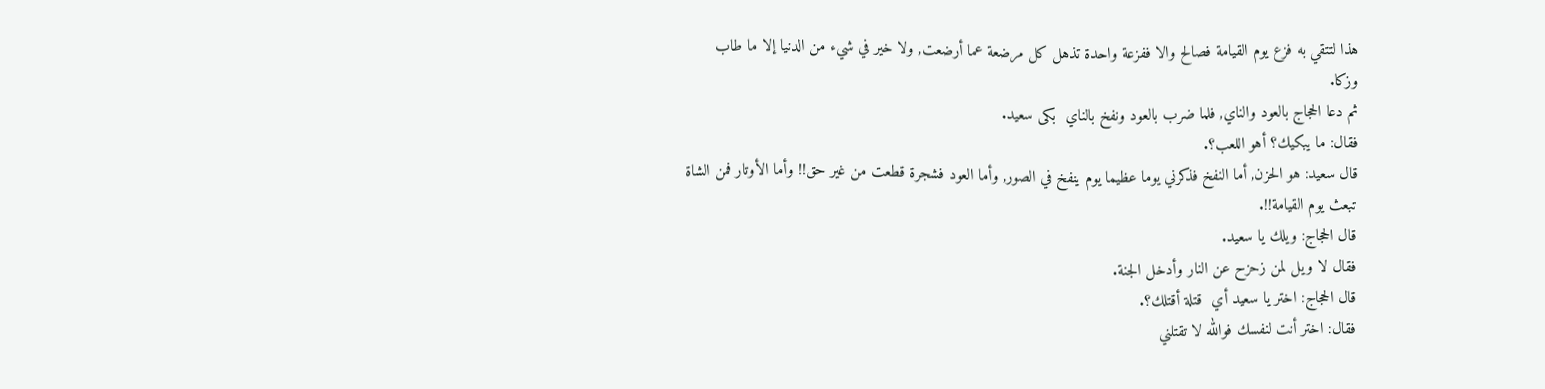هذا لتتقي به فزع يوم القيامة فصالح والا ففزعة واحدة تذهل كل مرضعة عما أرضعت, ولا خير في شيء من الدنيا إلا ما طاب وزكا.
ثم دعا الحجاج بالعود والناي, فلما ضرب بالعود ونفخ بالناي  بكى سعيد.
فقال: ما يبكيك؟ أهو اللعب؟.
قال سعيد: هو الحزن, أما النفخ فذكرني يوما عظيما يوم ينفخ في الصور, وأما العود فشجرة قطعت من غير حق!! وأما الأوتار فمن الشاة تبعث يوم القيامة!!.
قال الحجاج: ويلك يا سعيد.
فقال لا ويل لمن زحزح عن النار وأدخل الجنة.
قال الحجاج: اختر يا سعيد أي  قتلة أقتلك؟.
فقال: اختر أنت لنفسك فوالله لا تقتلني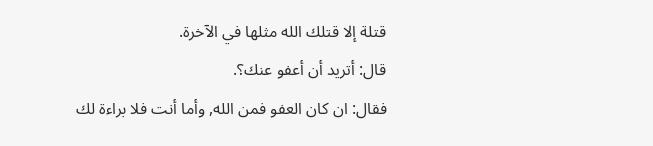قتلة إلا قتلك الله مثلها في الآخرة.
قال: أتريد أن أعفو عنك؟.
فقال: ان كان العفو فمن الله, وأما أنت فلا براءة لك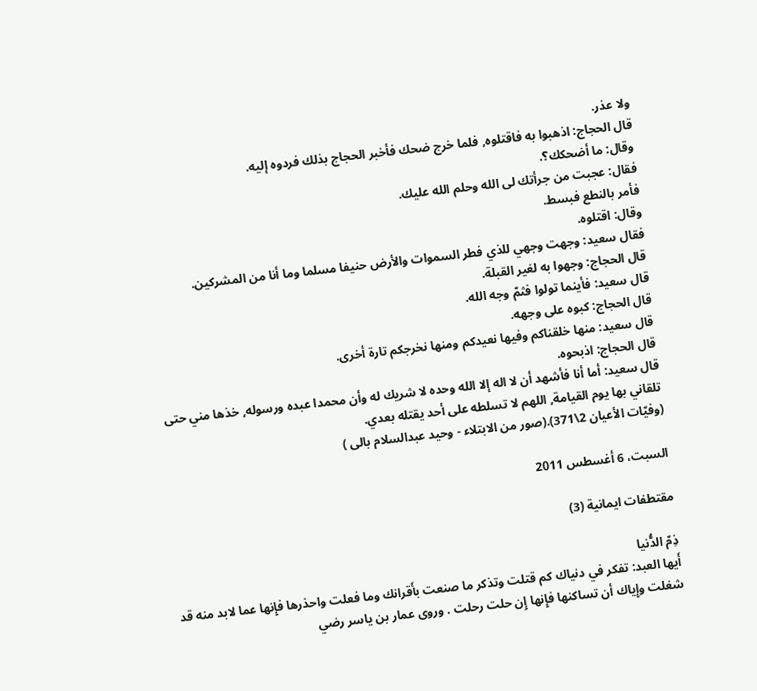ولا عذر.
قال الحجاج: اذهبوا به فاقتلوه, فلما خرج ضحك فأخبر الحجاج بذلك فردوه إليه.
وقال: ما أضحكك؟.
فقال: عجبت من جرأتك لى الله وحلم الله عليك.
فأمر بالنطع فبسط.
وقال: اقتلوه.
فقال سعيد: وجهت وجهي للذي فطر السموات والأرض حنيفا مسلما وما أنا من المشركين.
قال الحجاج: وجهوا به لغير القبلة.
قال سعيد: فأينما تولوا فثمّ وجه الله.
قال الحجاج: كبوه على وجهه.
قال سعيد: منها خلقناكم وفيها نعيدكم ومنها نخرجكم تارة أخرى.
قال الحجاج: اذبحوه.
قال سعيد: أما أنا فأشهد أن لا اله إلا الله وحده لا شريك له وأن محمدا عبده ورسوله, خذها مني حتى تلقاني بها يوم القيامة, اللهم لا تسلطه على أحد يقتله بعدي.
(وفيّات الأعيان 2\371).(صور من الابتلاء - وحيد عبدالسلام بالى )

السبت، 6 أغسطس 2011

مقتطفات ايمانية (3)

ذِمّ الدُّنيا
أَيها العبد: تفكر في دنياك كم قتلت وتذكر ما صنعت بأَقرانك وما فعلت واحذرها فإِنها عما لابد منه قد شغلت وإِياك أن تساكنها فإِنها إِن حلت رحلت . وروى عمار بن ياسر رضي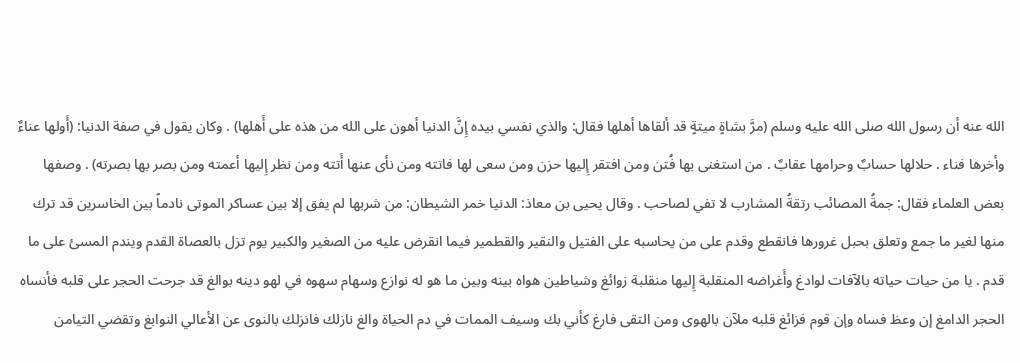الله عنه أن رسول الله صلى الله عليه وسلم (مرَّ بشاةٍ ميتةٍ قد ألقاها أهلها فقال: والذي نفسي بيده إِنَّ الدنيا أهون على الله من هذه على أَهلها) . وكان يقول في صفة الدنيا: (أَولها عناءٌ وأخرها فناء . حلالها حسابٌ وحرامها عقابٌ . من استغنى بها فُتن ومن افتقر إِليها حزن ومن سعى لها فاتته ومن نأى عنها أَتته ومن نظر إِليها أعمته ومن بصر بها بصرته) . وصفها بعض العلماء فقال: جمةُ المصائب رتقةُ المشارب لا تفي لصاحب . وقال يحيى بن معاذ: الدنيا خمر الشيطان: من شربها لم يفق إلا بين عساكر الموتى نادماً بين الخاسرين قد ترك منها لغير ما جمع وتعلق بحبل غرورها فانقطع وقدم على من يحاسبه على الفتيل والنقير والقطمير فيما انقرض عليه من الصغير والكبير يوم تزل بالعصاة القدم ويندم المسئ على ما قدم . يا من حيات حياته بالآفات لوادغ وأَغراضه المنقلبة إِليها منقلبة زوائغ وشياطين هواه بينه وبين ما هو له نوازع وسهام سهوه في لهو دينه بوالغ قد جرحت الحجر على قلبه فأنساه الحجر الدامغ إن وعظ فساه وإن قوم فزائغ قلبه ملآن بالهوى ومن التقى فارغ كأني بك وسيف الممات في دم الحياة والغ نازلك فانزلك بالنوى عن الأعالي النوابغ وتقضي التيامن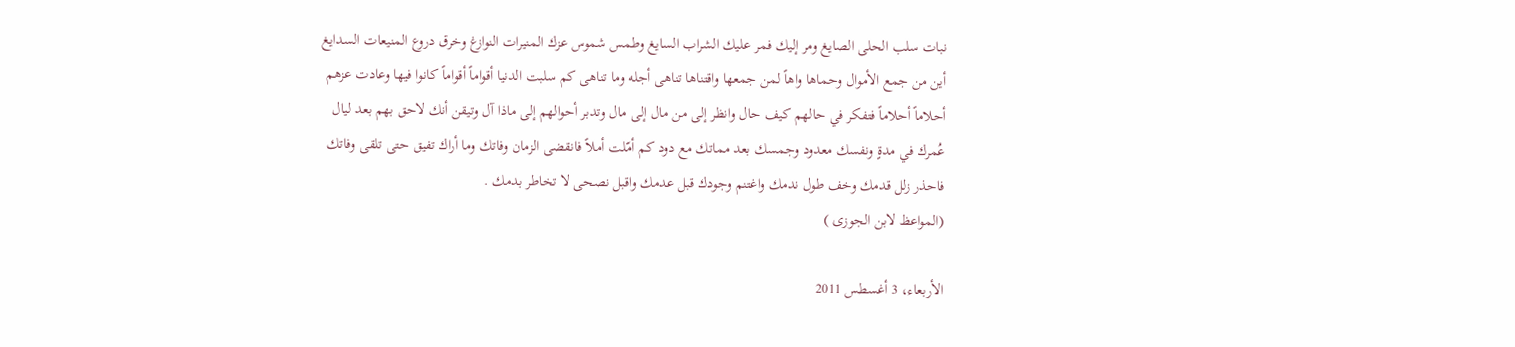نبات سلب الحلى الصايغ ومر إليك فمر عليك الشراب السايغ وطمس شموس عزك المنيرات النوازغ وخرق دروع المنيعات السدايغ أين من جمع الأموال وحماها واهاً لمن جمعها واقتناها تناهى أجله وما تناهى كم سلبت الدنيا أقواماً أقواماً كانوا فيها وعادت عزهم أحلاماً أحلاماً فتفكر في حالهم كيف حال وانظر إلى من مال إلى مال وتدبر أحوالهم إلى ماذا آل وتيقن أنك لاحق بهم بعد ليال عُمرك في مدةٍ ونفسك معدود وجمسك بعد مماتك مع دود كم أمّلت أملاً فانقضى الزمان وفاتك وما أراك تفيق حتى تلقى وفاتك فاحذر زلل قدمك وخف طول ندمك واغتنم وجودك قبل عدمك واقبل نصحى لا تخاطر بدمك .
(المواعظ لابن الجوزى )

الأربعاء، 3 أغسطس 2011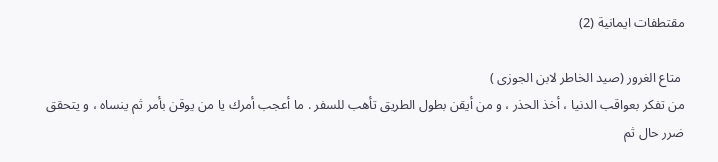مقتطفات ايمانية (2)

 متاع الغرور (صيد الخاطر لابن الجوزى )
من تفكر بعواقب الدنيا ، أخذ الحذر ، و من أيقن بطول الطريق تأهب للسفر . ما أعجب أمرك يا من يوقن بأمر ثم ينساه ، و يتحقق ضرر حال ثم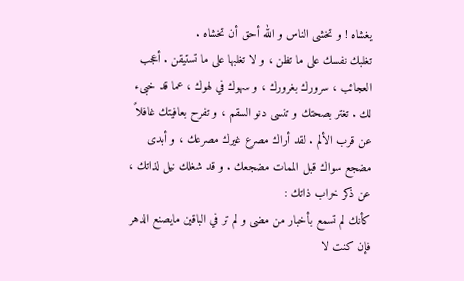يغشاه ! و تخشى الناس و الله أحق أن تخشاه .
تغلبك نفسك على ما تظن ، و لا تغلبها على ما تستيقن . أعجب العجائب ، سرورك بغرورك ، و سهوك في لهوك ، عما قد خبىء لك . تغتر بصحتك و تنسى دنو السقم ، و تفرح بعافيتك غافلاً عن قرب الألم . لقد أراك مصرع غيرك مصرعك ، و أبدى مضجع سواك قبل الممات مضجعك . و قد شغلك نيل لذاتك ، عن ذكر خراب ذاتك :
كأنك لم تسمع بأخبار من مضى و لم تر في الباقين مايصنع الدهر
فإن كنت لا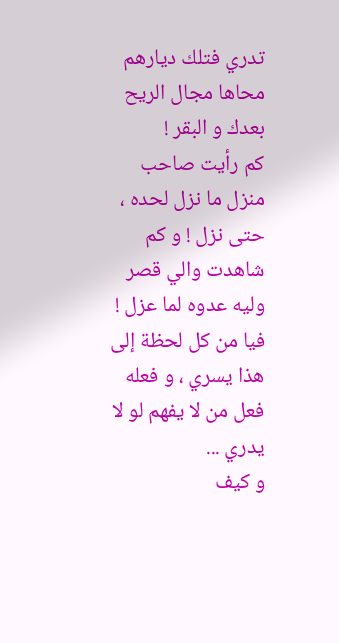تدري فتلك ديارهم محاها مجال الريح بعدك و البقر !
كم رأيت صاحب منزل ما نزل لحده ، حتى نزل ! و كم شاهدت والي قصر وليه عدوه لما عزل ! فيا من كل لحظة إلى هذا يسري ، و فعله فعل من لا يفهم لو لا يدري ...
و كيف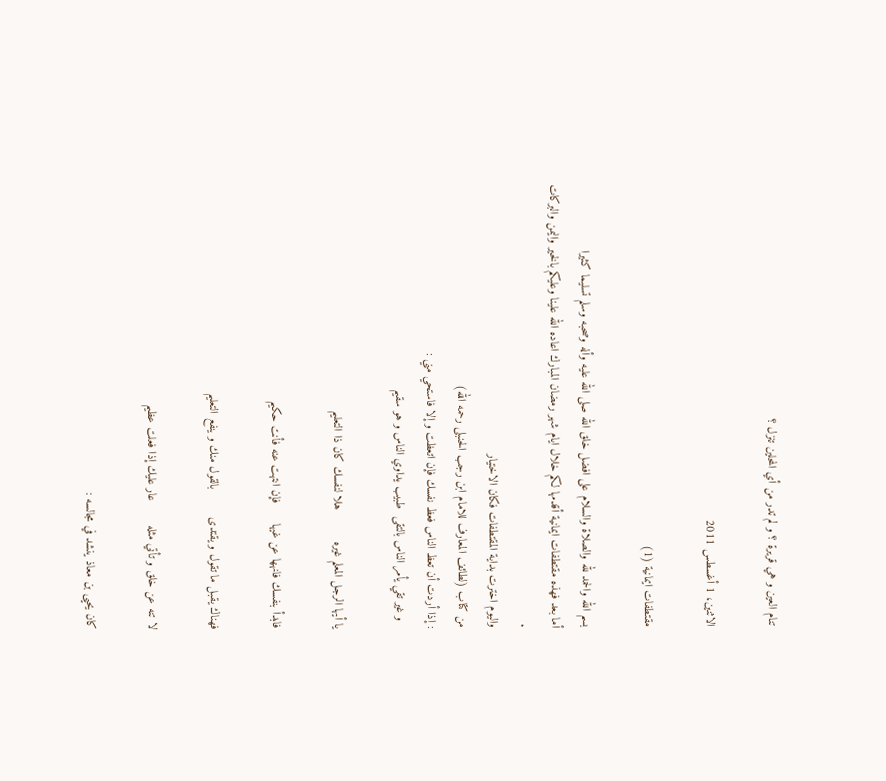تنام العين و هي قريرة ؟ و لم تدر من أي المحلين تنزل ؟

الاثنين، 1 أغسطس 2011

مقتطفات ايمانية (1)

بسم الله والحمد لله والصلاة والسلام على افضل خلق الله صلى الله عليه وأله وصحبه وسلم تسليما كثيرا
أما بعد فهذه مقتطفات ايمانية أقدمها لكم خلال ايام شهر رمضان المبارك اعاده الله علينا وعليكم بالخير واليمن والبركات .
واليوم اخترت بداية المقتطفات فكان الاختيار
من كتاب (لطائف المعارف للامام ابن رجب الحنبلى رحمه الله)
: إذا أردت أن تعظ الناس فعظ نفسك فإن اتعظت و إلا فاستحي مني :
  و غير تقي يأمر الناس بالتقى  طبيب يداوي الناس و هو سقيم

يا أيها الرجل المعلم غيره         هلا لنفسك كان ذا التعليم

فابدأ بنفسك فانهها عن غيها      فإن انتهت عنه فأنت حكيم

فهناك يقبل ما تقول و يقتدى        بالقول منك و ينفع التعليم

لا تنه عن خلق و تأتي مثله       عار عليك إذا فعلت عظيم

كان يحيى بن معاذ ينشد في مجالسه :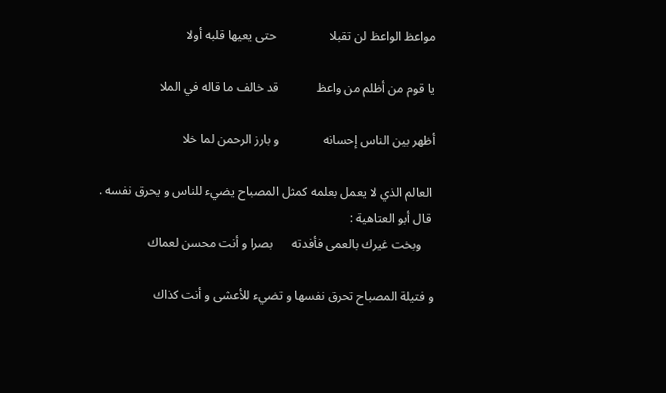مواعظ الواعظ لن تقبلا                 حتى يعيها قلبه أولا

يا قوم من أظلم من واعظ            قد خالف ما قاله في الملا

أظهر بين الناس إحسانه              و بارز الرحمن لما خلا

 العالم الذي لا يعمل بعلمه كمثل المصباح يضيء للناس و يحرق نفسه .
 قال أبو العتاهية :
    وبخت غيرك بالعمى فأفدته      بصرا و أنت محسن لعماك

و فتيلة المصباح تحرق نفسها و تضيء للأعشى و أنت كذاك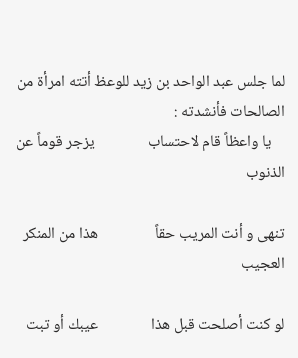لما جلس عبد الواحد بن زيد للوعظ أتته امرأة من الصالحات فأنشدته :
    يا واعظاً قام لاحتساب               يزجر قوماً عن الذنوب

تنهى و أنت المريب حقاً                هذا من المنكر العجيب

لو كنت أصلحت قبل هذا               عيبك أو تبت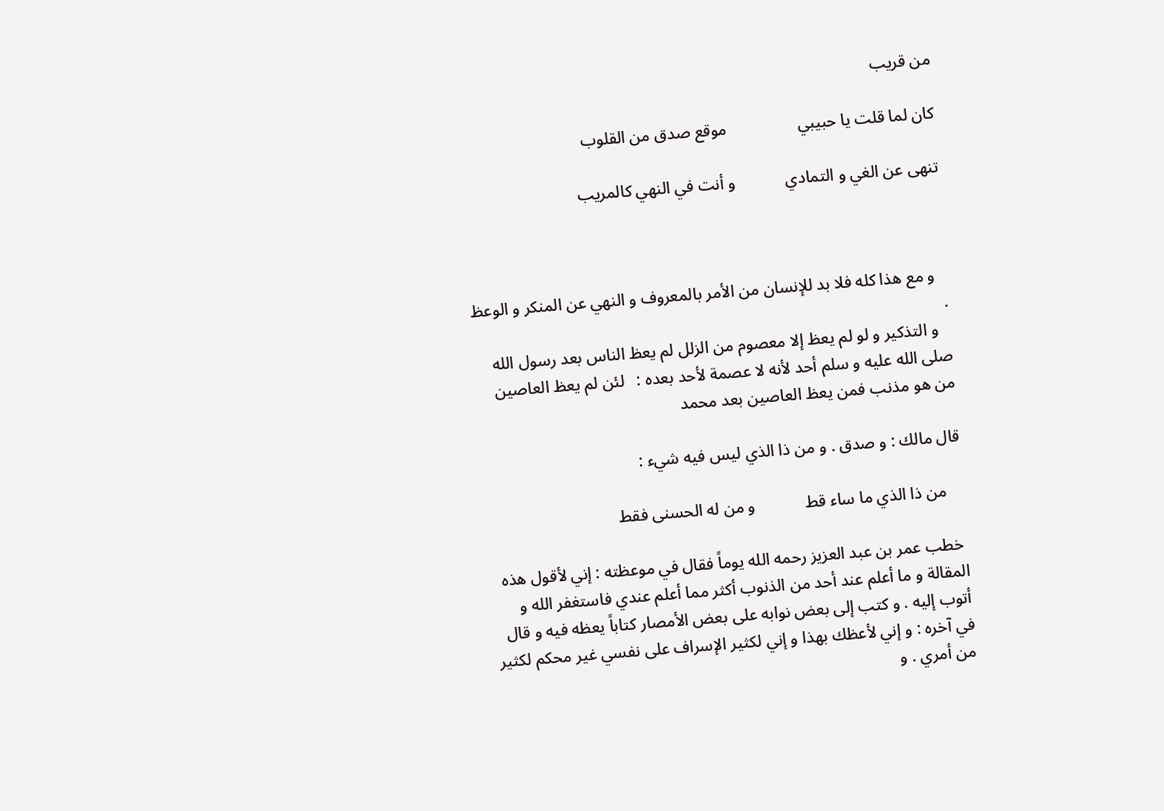من قريب

كان لما قلت يا حبيبي                 موقع صدق من القلوب

تنهى عن الغي و التمادي            و أنت في النهي كالمريب



   و مع هذا كله فلا بد للإنسان من الأمر بالمعروف و النهي عن المنكر و الوعظ .
   و التذكير و لو لم يعظ إلا معصوم من الزلل لم يعظ الناس بعد رسول الله صلى الله عليه و سلم أحد لأنه لا عصمة لأحد بعده :   لئن لم يعظ العاصين من هو مذنب فمن يعظ العاصين بعد محمد

قال مالك : و صدق . و من ذا الذي ليس فيه شيء :

    من ذا الذي ما ساء قط            و من له الحسنى فقط

 خطب عمر بن عبد العزيز رحمه الله يوماً فقال في موعظته : إني لأقول هذه المقالة و ما أعلم عند أحد من الذنوب أكثر مما أعلم عندي فاستغفر الله و أتوب إليه . و كتب إلى بعض نوابه على بعض الأمصار كتاباً يعظه فيه و قال في آخره : و إني لأعظك بهذا و إني لكثير الإسراف على نفسي غير محكم لكثير من أمري . و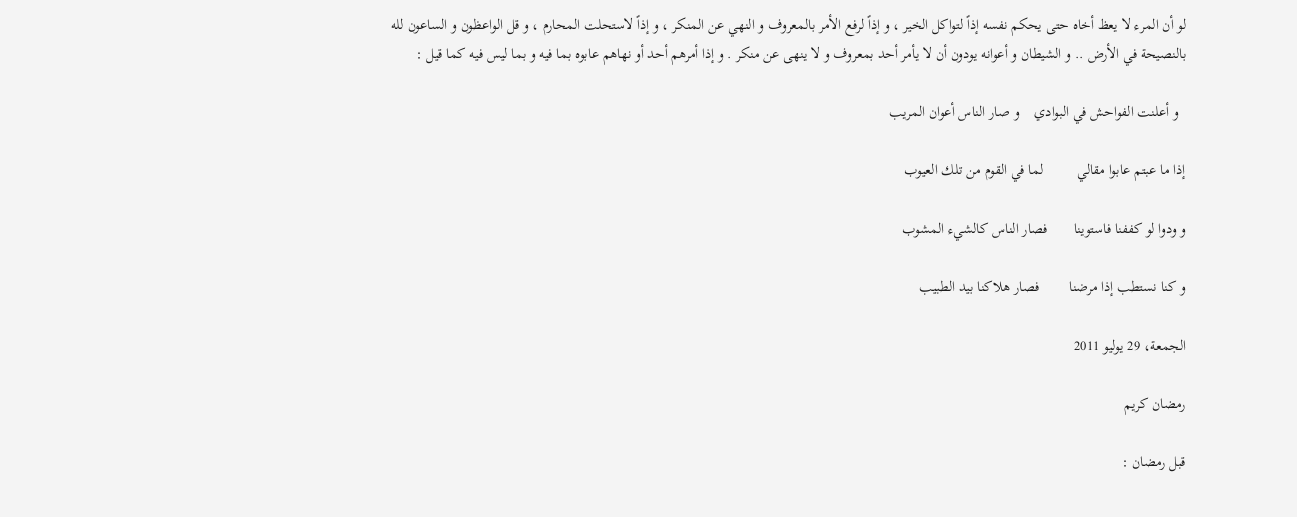لو أن المرء لا يعظ أخاه حتى يحكم نفسه إذاً لتواكل الخير ، و إذاً لرفع الأمر بالمعروف و النهي عن المنكر ، و إذاً لاستحلت المحارم ، و قل الواعظون و الساعون لله بالنصيحة في الأرض .. و الشيطان و أعوانه يودون أن لا يأمر أحد بمعروف و لا ينهى عن منكر . و إذا أمرهم أحد أو نهاهم عابوه بما فيه و بما ليس فيه كما قيل :

  و أعلنت الفواحش في البوادي    و صار الناس أعوان المريب

إذا ما عبتم عابوا مقالي         لما في القوم من تلك العيوب

و ودوا لو كففنا فاستوينا       فصار الناس كالشيء المشوب

و كنا نستطب إذا مرضنا        فصار هلاكنا بيد الطبيب

الجمعة، 29 يوليو 2011

رمضان كريم

قبل رمضان :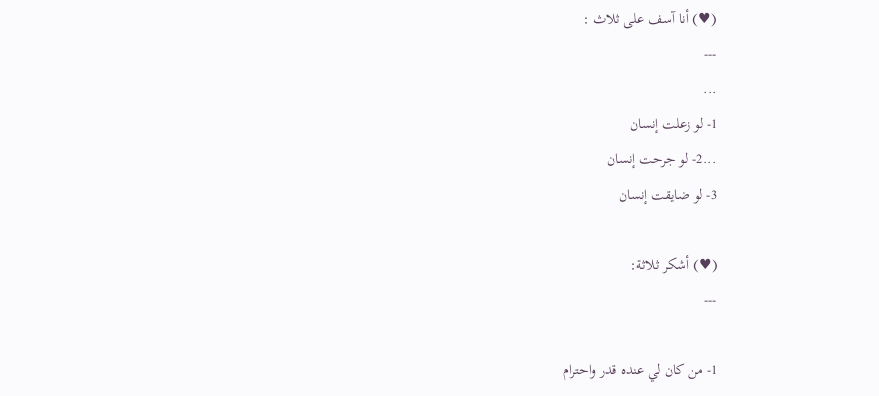(♥) أنا آسف على ثلاث :
---
...
1- لو زعلت إنسان
...2- لو جرحت إنسان
3- لو ضايقت إنسان

(♥) أشكر ثلاثة:
---

1- من كان لي عنده قدر واحترام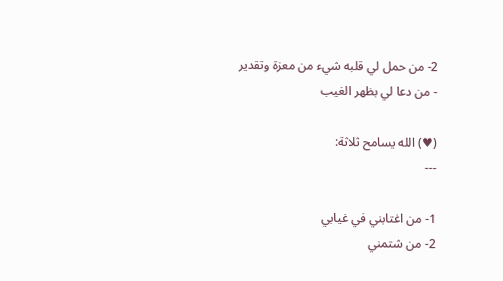2- من حمل لي قلبه شيء من معزة وتقدير
- من دعا لي بظهر الغيب

(♥) الله يسامح ثلاثة:
---

1- من اغتابني في غيابي
2- من شتمني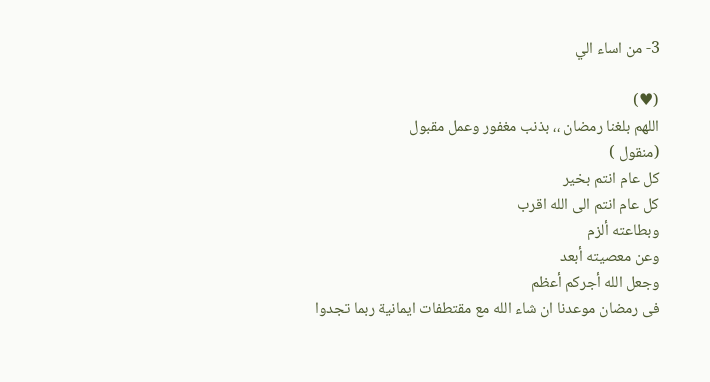3- من اساء الي

(♥)
اللهم بلغنا رمضان ،، بذنب مغفور وعمل مقبول
(منقول )
كل عام انتم بخير
كل عام انتم الى الله اقرب
وبطاعته ألزم
وعن معصيته أبعد
وجعل الله أجركم أعظم
فى رمضان موعدنا ان شاء الله مع مقتطفات ايمانية ربما تجدوا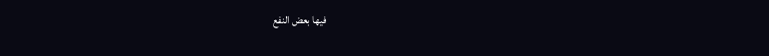فيها بعض النفع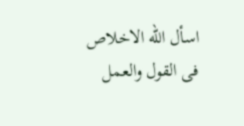اسأل الله الاخلاص فى القول والعمل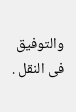والتوفيق فى النقل .